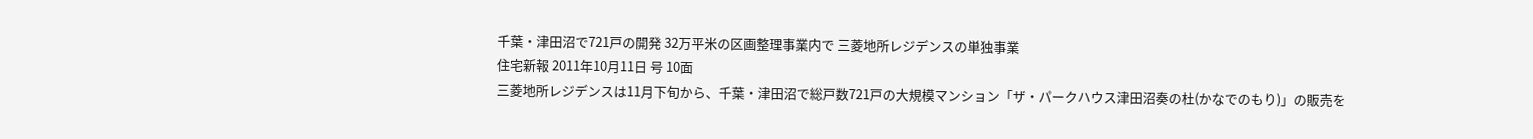千葉・津田沼で721戸の開発 32万平米の区画整理事業内で 三菱地所レジデンスの単独事業
住宅新報 2011年10月11日 号 10面
三菱地所レジデンスは11月下旬から、千葉・津田沼で総戸数721戸の大規模マンション「ザ・パークハウス津田沼奏の杜(かなでのもり)」の販売を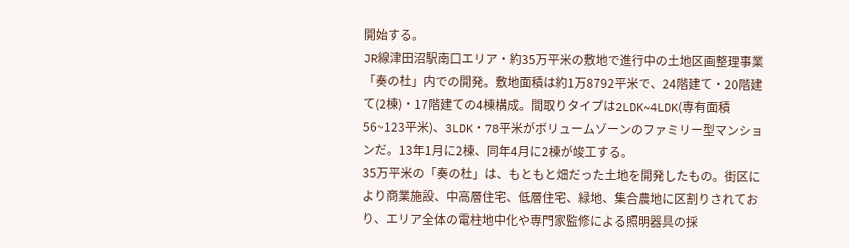開始する。
JR線津田沼駅南口エリア・約35万平米の敷地で進行中の土地区画整理事業「奏の杜」内での開発。敷地面積は約1万8792平米で、24階建て・20階建て(2棟)・17階建ての4棟構成。間取りタイプは2LDK~4LDK(専有面積56~123平米)、3LDK・78平米がボリュームゾーンのファミリー型マンションだ。13年1月に2棟、同年4月に2棟が竣工する。
35万平米の「奏の杜」は、もともと畑だった土地を開発したもの。街区により商業施設、中高層住宅、低層住宅、緑地、集合農地に区割りされており、エリア全体の電柱地中化や専門家監修による照明器具の採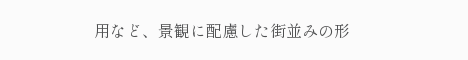用など、景観に配慮した街並みの形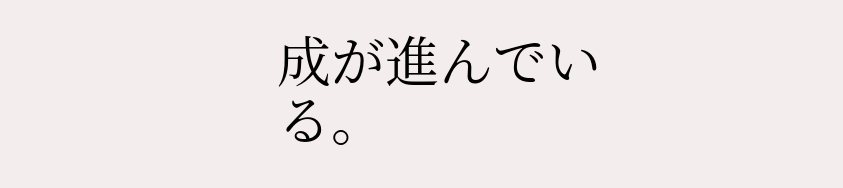成が進んでいる。